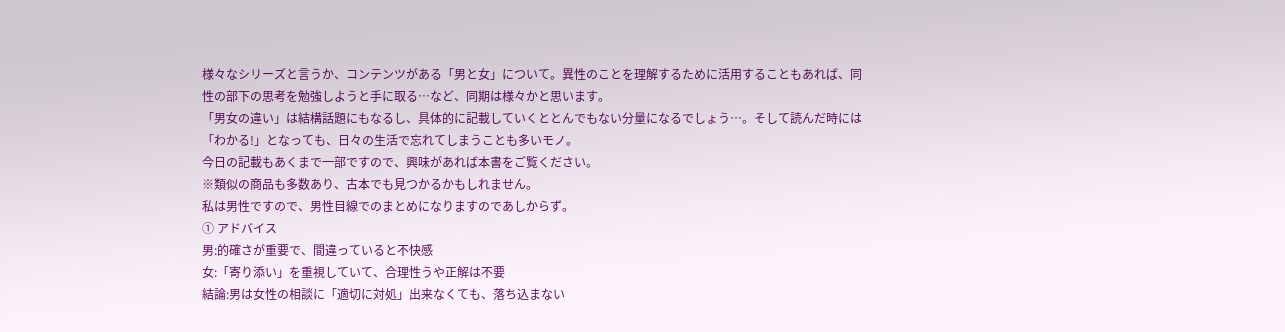様々なシリーズと言うか、コンテンツがある「男と女」について。異性のことを理解するために活用することもあれば、同性の部下の思考を勉強しようと手に取る…など、同期は様々かと思います。
「男女の違い」は結構話題にもなるし、具体的に記載していくととんでもない分量になるでしょう…。そして読んだ時には「わかる!」となっても、日々の生活で忘れてしまうことも多いモノ。
今日の記載もあくまで一部ですので、興味があれば本書をご覧ください。
※類似の商品も多数あり、古本でも見つかるかもしれません。
私は男性ですので、男性目線でのまとめになりますのであしからず。
① アドバイス
男:的確さが重要で、間違っていると不快感
女:「寄り添い」を重視していて、合理性うや正解は不要
結論:男は女性の相談に「適切に対処」出来なくても、落ち込まない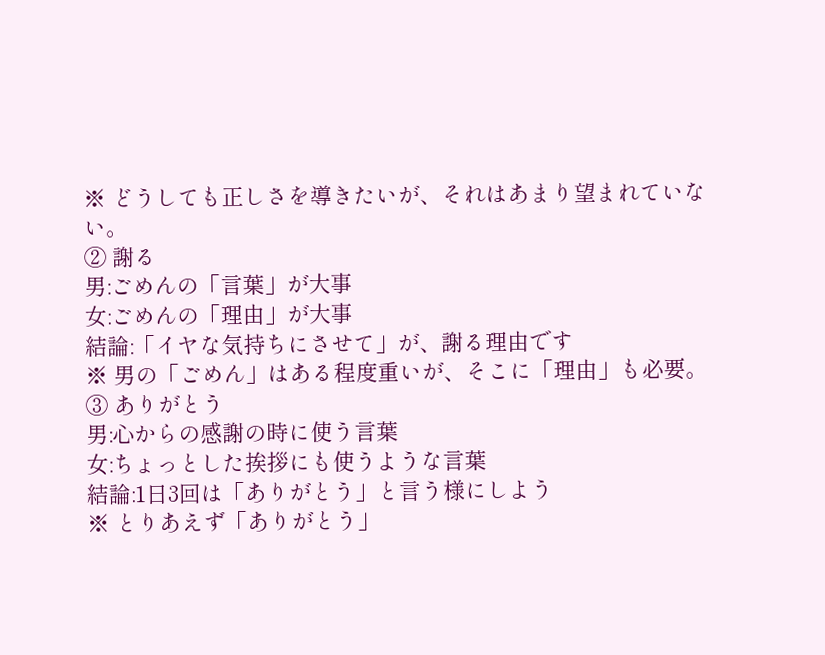※ どうしても正しさを導きたいが、それはあまり望まれていない。
② 謝る
男:ごめんの「言葉」が大事
女:ごめんの「理由」が大事
結論:「イヤな気持ちにさせて」が、謝る理由です
※ 男の「ごめん」はある程度重いが、そこに「理由」も必要。
③ ありがとう
男:心からの感謝の時に使う言葉
女:ちょっとした挨拶にも使うような言葉
結論:1日3回は「ありがとう」と言う様にしよう
※ とりあえず「ありがとう」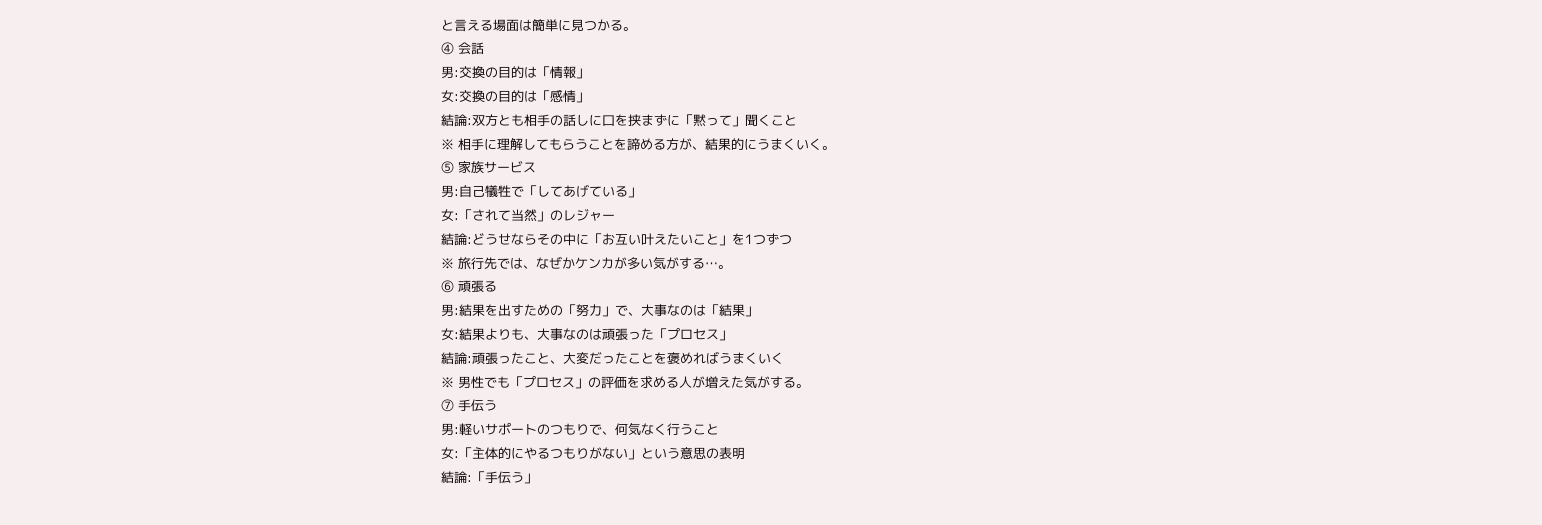と言える場面は簡単に見つかる。
④ 会話
男:交換の目的は「情報」
女:交換の目的は「感情」
結論:双方とも相手の話しに口を挟まずに「黙って」聞くこと
※ 相手に理解してもらうことを諦める方が、結果的にうまくいく。
⑤ 家族サービス
男:自己犠牲で「してあげている」
女:「されて当然」のレジャー
結論:どうせならその中に「お互い叶えたいこと」を1つずつ
※ 旅行先では、なぜかケンカが多い気がする…。
⑥ 頑張る
男:結果を出すための「努力」で、大事なのは「結果」
女:結果よりも、大事なのは頑張った「プロセス」
結論:頑張ったこと、大変だったことを褒めればうまくいく
※ 男性でも「プロセス」の評価を求める人が増えた気がする。
⑦ 手伝う
男:軽いサポートのつもりで、何気なく行うこと
女:「主体的にやるつもりがない」という意思の表明
結論:「手伝う」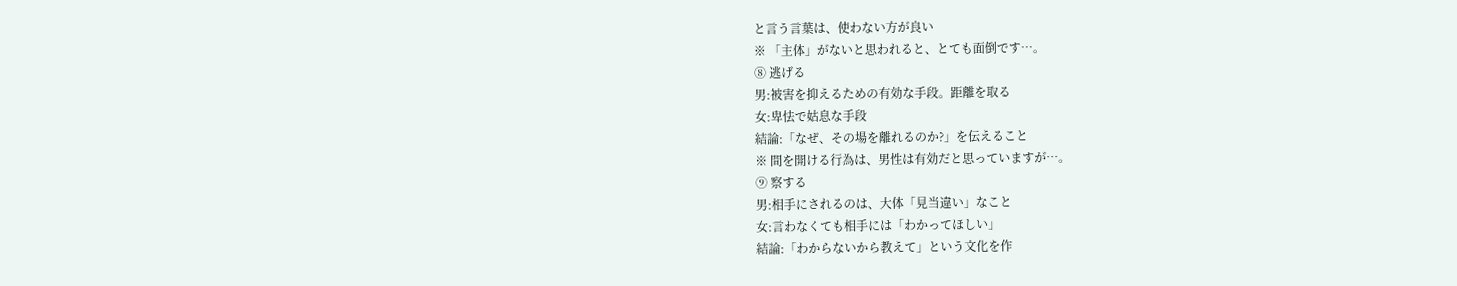と言う言葉は、使わない方が良い
※ 「主体」がないと思われると、とても面倒です…。
⑧ 逃げる
男:被害を抑えるための有効な手段。距離を取る
女:卑怯で姑息な手段
結論:「なぜ、その場を離れるのか?」を伝えること
※ 間を開ける行為は、男性は有効だと思っていますが…。
⑨ 察する
男:相手にされるのは、大体「見当違い」なこと
女:言わなくても相手には「わかってほしい」
結論:「わからないから教えて」という文化を作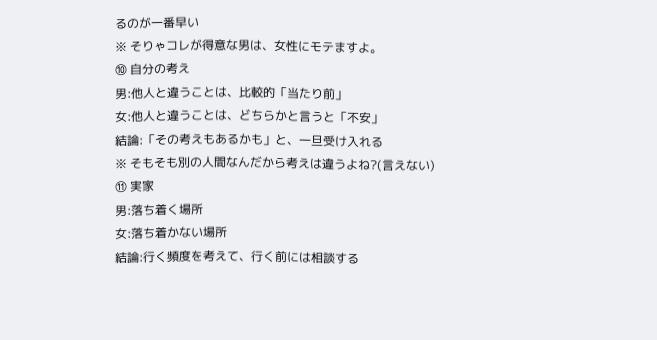るのが一番早い
※ そりゃコレが得意な男は、女性にモテますよ。
⑩ 自分の考え
男:他人と違うことは、比較的「当たり前」
女:他人と違うことは、どちらかと言うと「不安」
結論:「その考えもあるかも」と、一旦受け入れる
※ そもそも別の人間なんだから考えは違うよね?(言えない)
⑪ 実家
男:落ち着く場所
女:落ち着かない場所
結論:行く頻度を考えて、行く前には相談する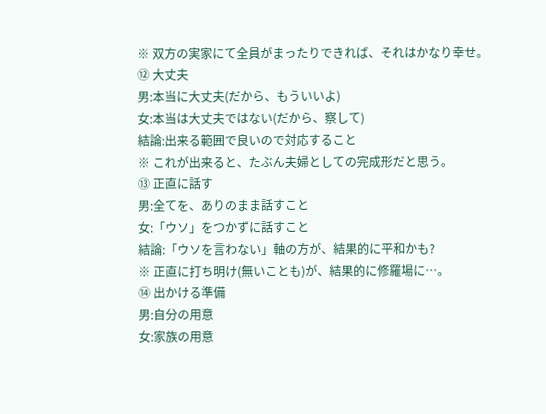※ 双方の実家にて全員がまったりできれば、それはかなり幸せ。
⑫ 大丈夫
男:本当に大丈夫(だから、もういいよ)
女:本当は大丈夫ではない(だから、察して)
結論:出来る範囲で良いので対応すること
※ これが出来ると、たぶん夫婦としての完成形だと思う。
⑬ 正直に話す
男:全てを、ありのまま話すこと
女:「ウソ」をつかずに話すこと
結論:「ウソを言わない」軸の方が、結果的に平和かも?
※ 正直に打ち明け(無いことも)が、結果的に修羅場に…。
⑭ 出かける準備
男:自分の用意
女:家族の用意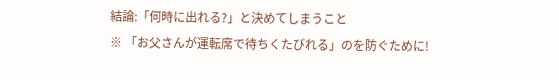結論:「何時に出れる?」と決めてしまうこと
※ 「お父さんが運転席で待ちくたびれる」のを防ぐために!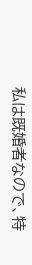私は既婚者なので、特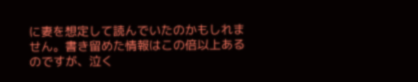に妻を想定して読んでいたのかもしれません。書き留めた情報はこの倍以上あるのですが、泣く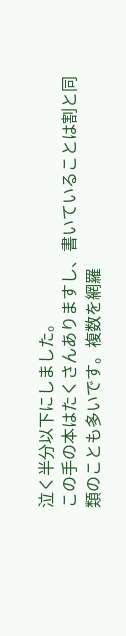泣く半分以下にしました。
この手の本はたくさんありますし、書いていることは割と同類のことも多いです。複数を網羅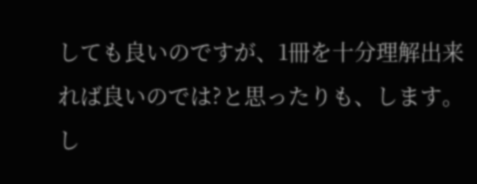しても良いのですが、1冊を十分理解出来れば良いのでは?と思ったりも、します。
し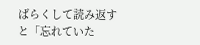ばらくして読み返すと「忘れていた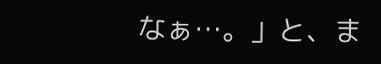なぁ…。」と、ま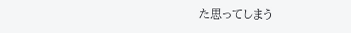た思ってしまう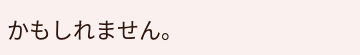かもしれません。